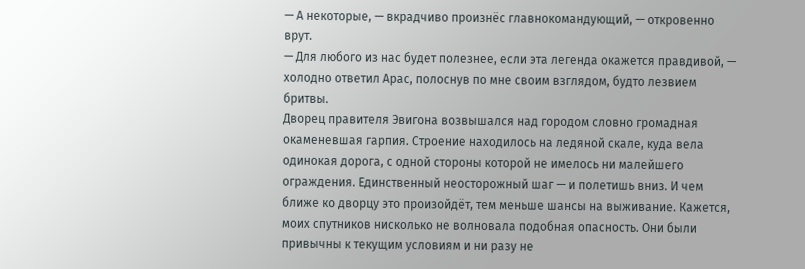— А некоторые, — вкрадчиво произнёс главнокомандующий, — откровенно врут.
— Для любого из нас будет полезнее, если эта легенда окажется правдивой, — холодно ответил Арас, полоснув по мне своим взглядом, будто лезвием бритвы.
Дворец правителя Эвигона возвышался над городом словно громадная окаменевшая гарпия. Строение находилось на ледяной скале, куда вела одинокая дорога, с одной стороны которой не имелось ни малейшего ограждения. Единственный неосторожный шаг — и полетишь вниз. И чем ближе ко дворцу это произойдёт, тем меньше шансы на выживание. Кажется, моих спутников нисколько не волновала подобная опасность. Они были привычны к текущим условиям и ни разу не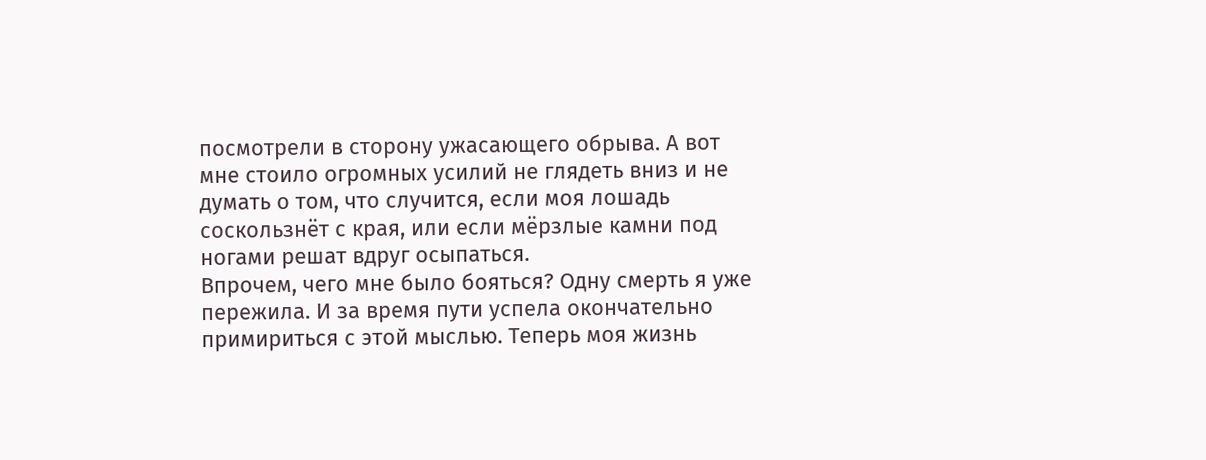посмотрели в сторону ужасающего обрыва. А вот мне стоило огромных усилий не глядеть вниз и не думать о том, что случится, если моя лошадь соскользнёт с края, или если мёрзлые камни под ногами решат вдруг осыпаться.
Впрочем, чего мне было бояться? Одну смерть я уже пережила. И за время пути успела окончательно примириться с этой мыслью. Теперь моя жизнь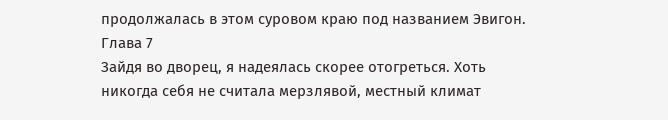продолжалась в этом суровом краю под названием Эвигон.
Глава 7
Зайдя во дворец, я надеялась скорее отогреться. Хоть никогда себя не считала мерзлявой, местный климат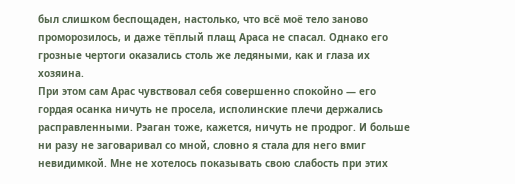был слишком беспощаден, настолько, что всё моё тело заново проморозилось, и даже тёплый плащ Араса не спасал. Однако его грозные чертоги оказались столь же ледяными, как и глаза их хозяина.
При этом сам Арас чувствовал себя совершенно спокойно — его гордая осанка ничуть не просела, исполинские плечи держались расправленными. Рэаган тоже, кажется, ничуть не продрог. И больше ни разу не заговаривал со мной, словно я стала для него вмиг невидимкой. Мне не хотелось показывать свою слабость при этих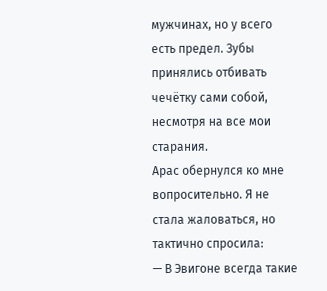мужчинах, но у всего есть предел. Зубы принялись отбивать чечётку сами собой, несмотря на все мои старания.
Арас обернулся ко мне вопросительно. Я не стала жаловаться, но тактично спросила:
— В Эвигоне всегда такие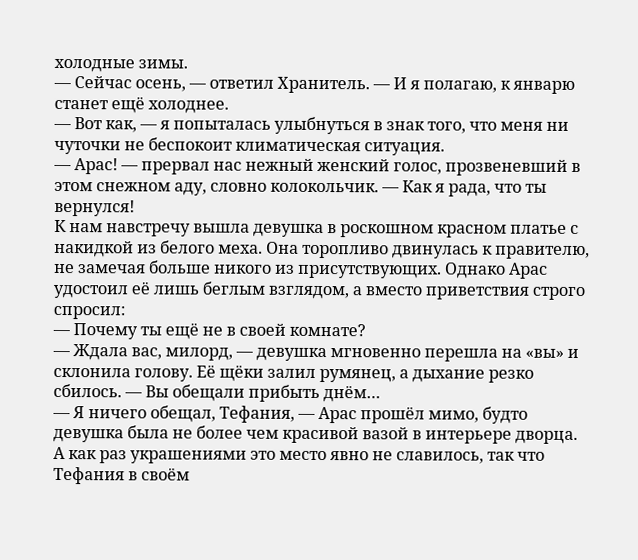холодные зимы.
— Сейчас осень, — ответил Хранитель. — И я полагаю, к январю станет ещё холоднее.
— Вот как, — я попыталась улыбнуться в знак того, что меня ни чуточки не беспокоит климатическая ситуация.
— Арас! — прервал нас нежный женский голос, прозвеневший в этом снежном аду, словно колокольчик. — Как я рада, что ты вернулся!
К нам навстречу вышла девушка в роскошном красном платье с накидкой из белого меха. Она торопливо двинулась к правителю, не замечая больше никого из присутствующих. Однако Арас удостоил её лишь беглым взглядом, а вместо приветствия строго спросил:
— Почему ты ещё не в своей комнате?
— Ждала вас, милорд, — девушка мгновенно перешла на «вы» и склонила голову. Её щёки залил румянец, а дыхание резко сбилось. — Вы обещали прибыть днём…
— Я ничего обещал, Тефания, — Арас прошёл мимо, будто девушка была не более чем красивой вазой в интерьере дворца.
А как раз украшениями это место явно не славилось, так что Тефания в своём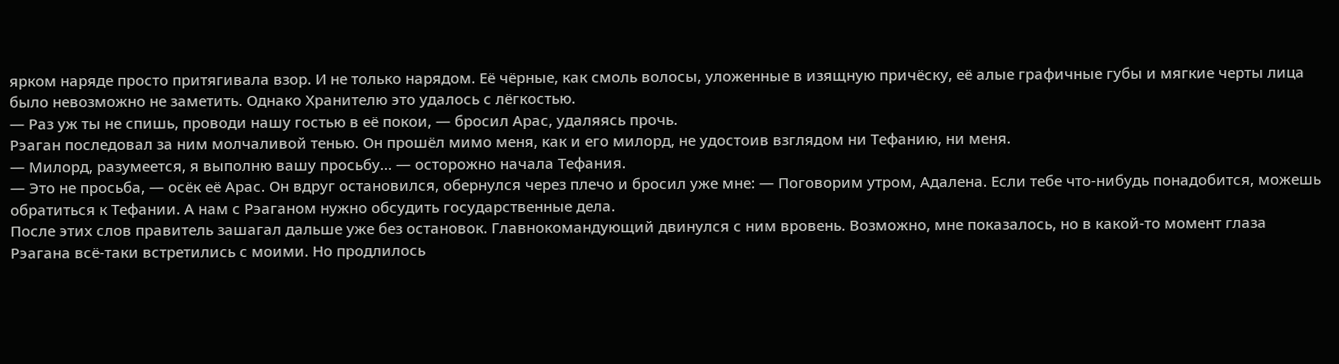ярком наряде просто притягивала взор. И не только нарядом. Её чёрные, как смоль волосы, уложенные в изящную причёску, её алые графичные губы и мягкие черты лица было невозможно не заметить. Однако Хранителю это удалось с лёгкостью.
— Раз уж ты не спишь, проводи нашу гостью в её покои, — бросил Арас, удаляясь прочь.
Рэаган последовал за ним молчаливой тенью. Он прошёл мимо меня, как и его милорд, не удостоив взглядом ни Тефанию, ни меня.
— Милорд, разумеется, я выполню вашу просьбу… — осторожно начала Тефания.
— Это не просьба, — осёк её Арас. Он вдруг остановился, обернулся через плечо и бросил уже мне: — Поговорим утром, Адалена. Если тебе что-нибудь понадобится, можешь обратиться к Тефании. А нам с Рэаганом нужно обсудить государственные дела.
После этих слов правитель зашагал дальше уже без остановок. Главнокомандующий двинулся с ним вровень. Возможно, мне показалось, но в какой-то момент глаза Рэагана всё-таки встретились с моими. Но продлилось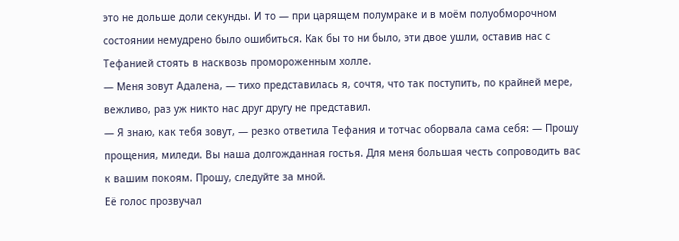это не дольше доли секунды. И то — при царящем полумраке и в моём полуобморочном состоянии немудрено было ошибиться. Как бы то ни было, эти двое ушли, оставив нас с Тефанией стоять в насквозь промороженным холле.
— Меня зовут Адалена, — тихо представилась я, сочтя, что так поступить, по крайней мере, вежливо, раз уж никто нас друг другу не представил.
— Я знаю, как тебя зовут, — резко ответила Тефания и тотчас оборвала сама себя: — Прошу прощения, миледи. Вы наша долгожданная гостья. Для меня большая честь сопроводить вас к вашим покоям. Прошу, следуйте за мной.
Её голос прозвучал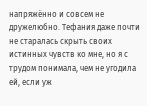напряжённо и совсем не дружелюбно. Тефания даже почти не старалась скрыть своих истинных чувств ко мне, но я с трудом понимала, чем не угодила ей, если уж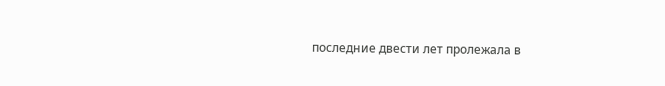последние двести лет пролежала в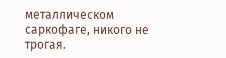металлическом саркофаге, никого не трогая.